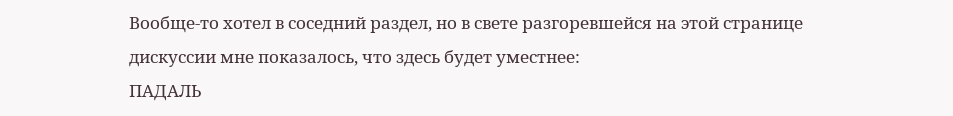Вообще-то хотел в соседний раздел, но в свете разгоревшейся на этой странице дискуссии мне показалось, что здесь будет уместнее:
ПАДАЛЬ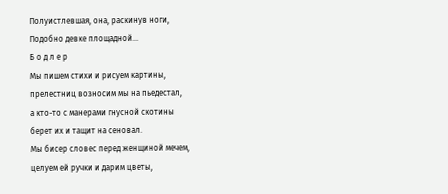Полуистлевшая, она, раскинув ноги,
Подобно девке площадной…
Б о д л е р
Мы пишем стихи и рисуем картины,
прелестниц возносим мы на пьедестал,
а кто-то с манерами гнусной скотины
берет их и тащит на сеновал.
Мы бисер словес перед женщиной мечем,
целуем ей ручки и дарим цветы,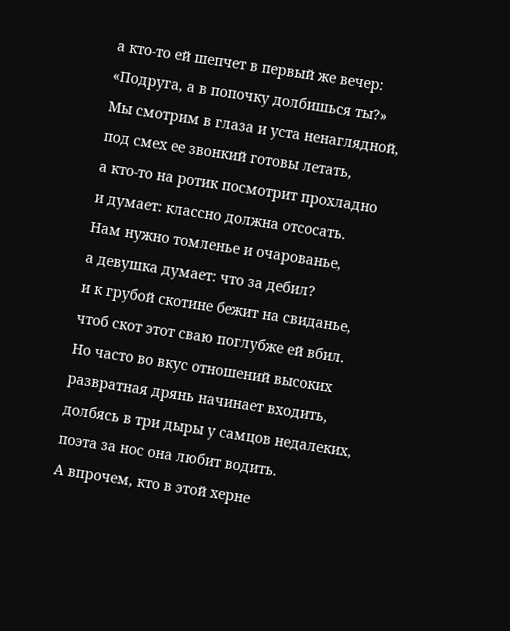а кто-то ей шепчет в первый же вечер:
«Подруга, а в попочку долбишься ты?»
Мы смотрим в глаза и уста ненаглядной,
под смех ее звонкий готовы летать,
а кто-то на ротик посмотрит прохладно
и думает: классно должна отсосать.
Нам нужно томленье и очарованье,
а девушка думает: что за дебил?
и к грубой скотине бежит на свиданье,
чтоб скот этот сваю поглубже ей вбил.
Но часто во вкус отношений высоких
развратная дрянь начинает входить,
долбясь в три дыры у самцов недалеких,
поэта за нос она любит водить.
А впрочем, кто в этой херне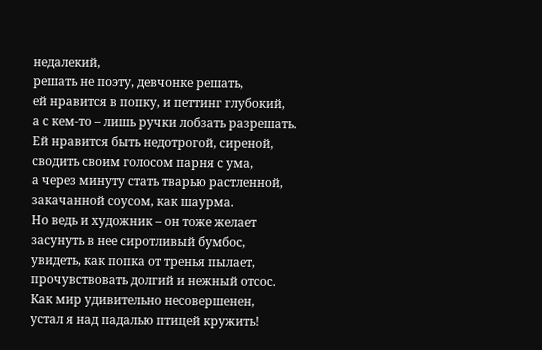недалекий,
решать не поэту, девчонке решать,
ей нравится в попку, и петтинг глубокий,
а с кем-то – лишь ручки лобзать разрешать.
Ей нравится быть недотрогой, сиреной,
сводить своим голосом парня с ума,
а через минуту стать тварью растленной,
закачанной соусом, как шаурма.
Но ведь и художник – он тоже желает
засунуть в нее сиротливый бумбос,
увидеть, как попка от тренья пылает,
прочувствовать долгий и нежный отсос.
Как мир удивительно несовершенен,
устал я над падалью птицей кружить!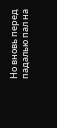Но вновь перед падалью пал на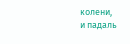колени,
и падаль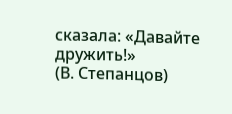сказала: «Давайте дружить!»
(В. Степанцов)